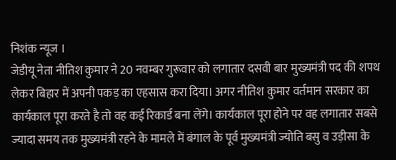निशंक न्यूज ।
जेडीयू नेता नीतिश कुमार ने 20 नवम्बर गुरूवार को लगातार दसवी बार मुख्यमंत्री पद की शपथ लेकर बिहार में अपनी पकड़ का एहसास करा दिया। अगर नीतिश कुमार वर्तमान सरकार का कार्यकाल पूरा करते है तो वह कई रिकार्ड बना लेंगे। कार्यकाल पूरा होने पर वह लगातार सबसे ज्यादा समय तक मुख्यमंत्री रहने के मामले में बंगाल के पूर्व मुख्यमंत्री ज्योति बसु व उड़ीसा के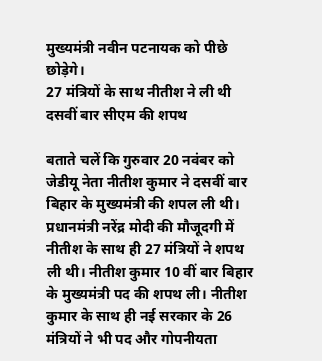मुख्यमंत्री नवीन पटनायक को पीछे छोड़ेगे।
27 मंत्रियों के साथ नीतीश ने ली थी दसवीं बार सीएम की शपथ

बताते चलें कि गुरुवार 20 नवंबर को जेडीयू नेता नीतीश कुमार ने दसवीं बार बिहार के मुख्यमंत्री की शपल ली थी। प्रधानमंत्री नरेंद्र मोदी की मौजूदगी में नीतीश के साथ ही 27 मंत्रियों ने शपथ ली थी। नीतीश कुमार 10 वीं बार बिहार के मुख्यमंत्री पद की शपथ ली। नीतीश कुमार के साथ ही नई सरकार के 26 मंत्रियों ने भी पद और गोपनीयता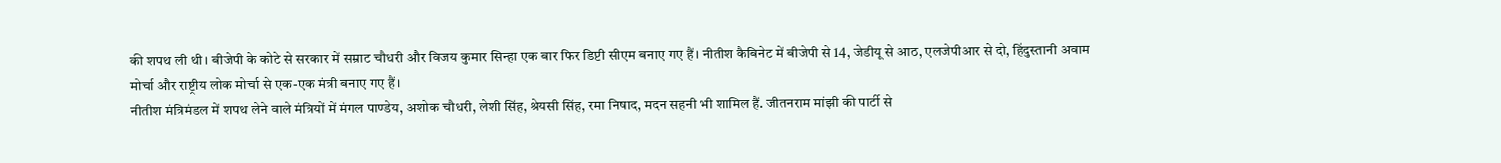की शपथ ली थी। बीजेपी के कोटे से सरकार में सम्राट चौधरी और विजय कुमार सिन्हा एक बार फिर डिप्टी सीएम बनाए गए हैं। नीतीश कैबिनेट में बीजेपी से 14, जेडीयू से आठ, एलजेपीआर से दो, हिंदुस्तानी अवाम मोर्चा और राष्ट्रीय लोक मोर्चा से एक-एक मंत्री बनाए गए हैं।
नीतीश मंत्रिमंडल में शपथ लेने वाले मंत्रियों में मंगल पाण्डेय, अशोक चौधरी, लेशी सिंह, श्रेयसी सिंह, रमा निषाद, मदन सहनी भी शामिल हैं. जीतनराम मांझी की पार्टी से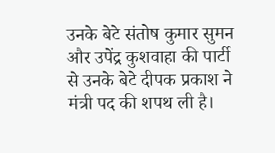उनके बेटे संतोष कुमार सुमन और उपेंद्र कुशवाहा की पार्टी से उनके बेटे दीपक प्रकाश ने मंत्री पद की शपथ ली है।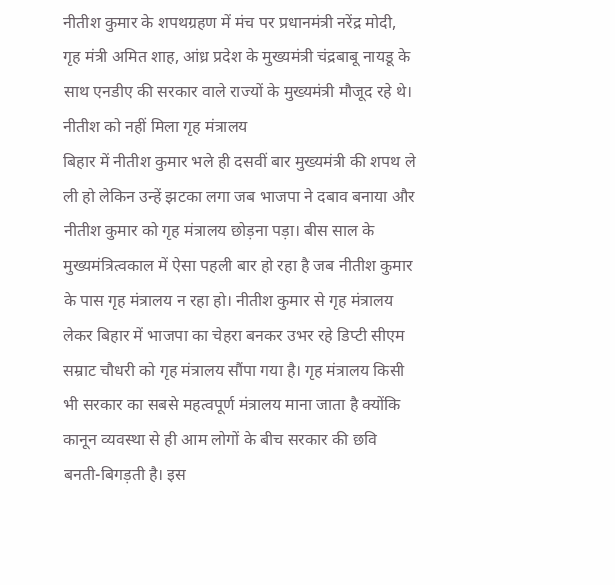नीतीश कुमार के शपथग्रहण में मंच पर प्रधानमंत्री नरेंद्र मोदी, गृह मंत्री अमित शाह, आंध्र प्रदेश के मुख्यमंत्री चंद्रबाबू नायडू के साथ एनडीए की सरकार वाले राज्यों के मुख्यमंत्री मौजूद रहे थे।
नीतीश को नहीं मिला गृह मंत्रालय
बिहार में नीतीश कुमार भले ही दसवीं बार मुख्यमंत्री की शपथ ले ली हो लेकिन उन्हें झटका लगा जब भाजपा ने दबाव बनाया और नीतीश कुमार को गृह मंत्रालय छोड़ना पड़ा। बीस साल के मुख्यमंत्रित्वकाल में ऐसा पहली बार हो रहा है जब नीतीश कुमार के पास गृह मंत्रालय न रहा हो। नीतीश कुमार से गृह मंत्रालय लेकर बिहार में भाजपा का चेहरा बनकर उभर रहे डिप्टी सीएम सम्राट चौधरी को गृह मंत्रालय सौंपा गया है। गृह मंत्रालय किसी भी सरकार का सबसे महत्वपूर्ण मंत्रालय माना जाता है क्योंकि कानून व्यवस्था से ही आम लोगों के बीच सरकार की छवि बनती-बिगड़ती है। इस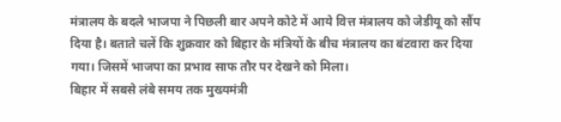मंत्रालय के बदले भाजपा ने पिछली बार अपने कोटे में आये वित्त मंत्रालय को जेडीयू को सौंप दिया है। बताते चलें कि शुक्रवार को बिहार के मंत्रियों के बीच मंत्रालय का बंटवारा कर दिया गया। जिसमें भाजपा का प्रभाव साफ तौर पर देखने को मिला।
बिहार में सबसे लंबे समय तक मुख्यमंत्री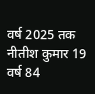वर्ष 2025 तक नीतीश कुमार 19 वर्ष 84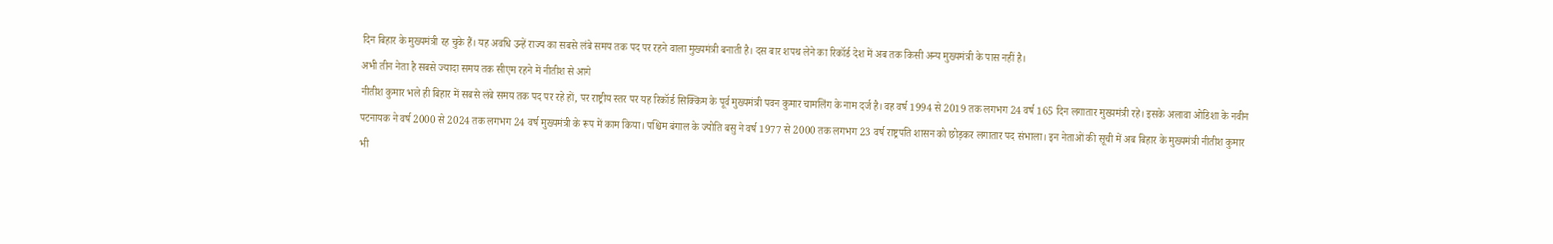दिन बिहार के मुख्यमंत्री रह चुके हैं। यह अवधि उन्हें राज्य का सबसे लंबे समय तक पद पर रहने वाला मुख्यमंत्री बनाती है। दस बार शपथ लेने का रिकॉर्ड देश में अब तक किसी अन्य मुख्यमंत्री के पास नहीं है।
अभी तीन नेता है सबसे ज्यादा समय तक सीएम रहने में नीतीश से आगे
नीतीश कुमार भले ही बिहार में सबसे लंबे समय तक पद पर रहे हों, पर राष्ट्रीय स्तर पर यह रिकॉर्ड सिक्किम के पूर्व मुख्यमंत्री पवन कुमार चामलिंग के नाम दर्ज है। वह वर्ष 1994 से 2019 तक लगभग 24 वर्ष 165 दिन लगातार मुख्यमंत्री रहे। इसके अलावा ओडिशा के नवीन पटनायक ने वर्ष 2000 से 2024 तक लगभग 24 वर्ष मुख्यमंत्री के रूप में काम किया। पश्चिम बंगाल के ज्योति बसु ने वर्ष 1977 से 2000 तक लगभग 23 वर्ष राष्ट्रपति शासन को छोड़कर लगातार पद संभाला। इन नेताओं की सूची में अब बिहार के मुख्यमंत्री नीतीश कुमार भी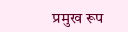प्रमुख रूप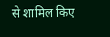से शामिल किए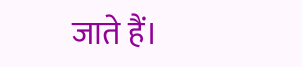जाते हैं।